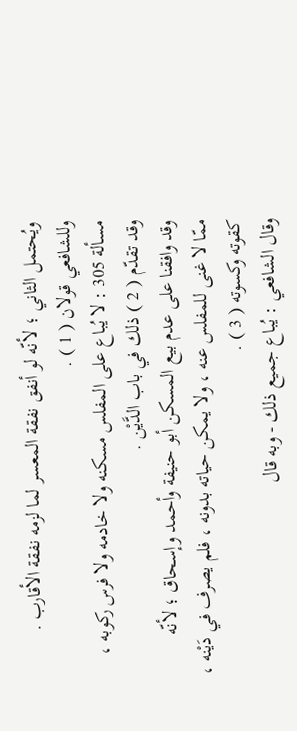ويُحتمل الثاني ؛ لأنّه لو أنفق نفقة المعسر لما لزمه نفقة الأقارب .
وللشافعي قولان ( 1 ) .
مسألة 305 : لا يُباع على المفلس مسكنه ولا خادمه ولا فرس ركوبه ،
وقد تقدّم ( 2 ) ذلك في باب الدَّيْن .
وقد وافقنا على عدم بيع المسكن أبو حنيفة وأحمد وإسحاق ؛ لأنّه
ممّا لا غنى للمفلس عنه ، ولا يمكن حياته بدونه ، فلم يصرف في دَيْنه ،
كقوته وكسوته ( 3 ) .
وقال الشافعي : يُباع جميع ذلك - وبه قال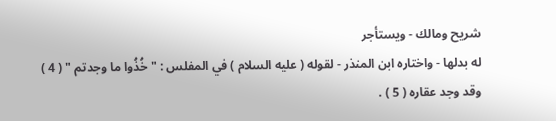شريح ومالك - ويستأجر
له بدلها - واختاره ابن المنذر - لقوله ( عليه السلام ) في المفلس : " خُذُوا ما وجدتم " ( 4 )
وقد وجد عقاره ( 5 ) .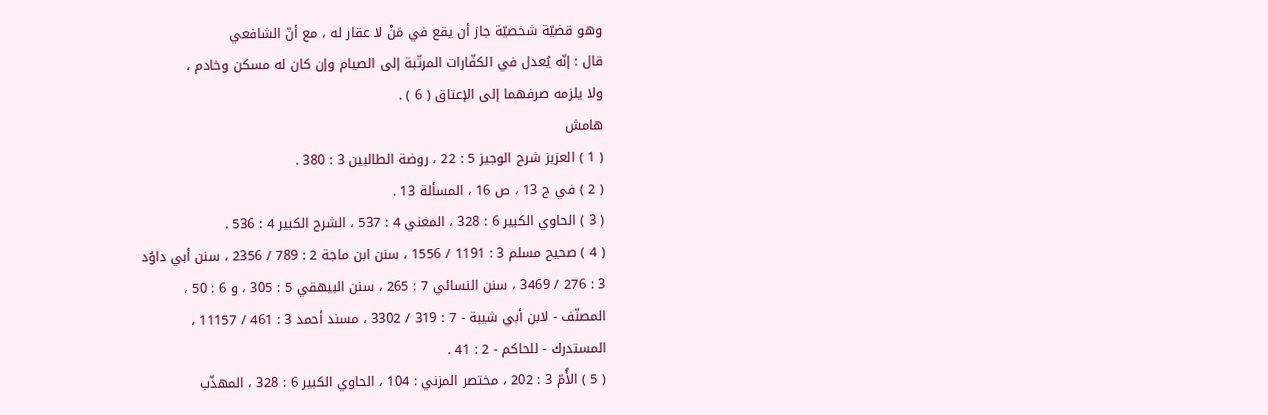وهو قضيّة شخصيّة جاز أن يقع في مَنْ لا عقار له ، مع أنّ الشافعي
قال : إنّه يُعدل في الكفّارات المرتّبة إلى الصيام وإن كان له مسكن وخادم ،
ولا يلزمه صرفهما إلى الإعتاق ( 6 ) .
هامش
( 1 ) العزيز شرح الوجيز 5 : 22 ، روضة الطالبين 3 : 380 .
( 2 ) في ج 13 ، ص 16 ، المسألة 13 .
( 3 ) الحاوي الكبير 6 : 328 ، المغني 4 : 537 ، الشرح الكبير 4 : 536 .
( 4 ) صحيح مسلم 3 : 1191 / 1556 ، سنن ابن ماجة 2 : 789 / 2356 ، سنن أبي داوُد
3 : 276 / 3469 ، سنن النسائي 7 : 265 ، سنن البيهقي 5 : 305 ، و 6 : 50 ،
المصنّف - لابن أبي شيبة - 7 : 319 / 3302 ، مسند أحمد 3 : 461 / 11157 ،
المستدرك - للحاكم - 2 : 41 .
( 5 ) الأُمّ 3 : 202 ، مختصر المزني : 104 ، الحاوي الكبير 6 : 328 ، المهذّب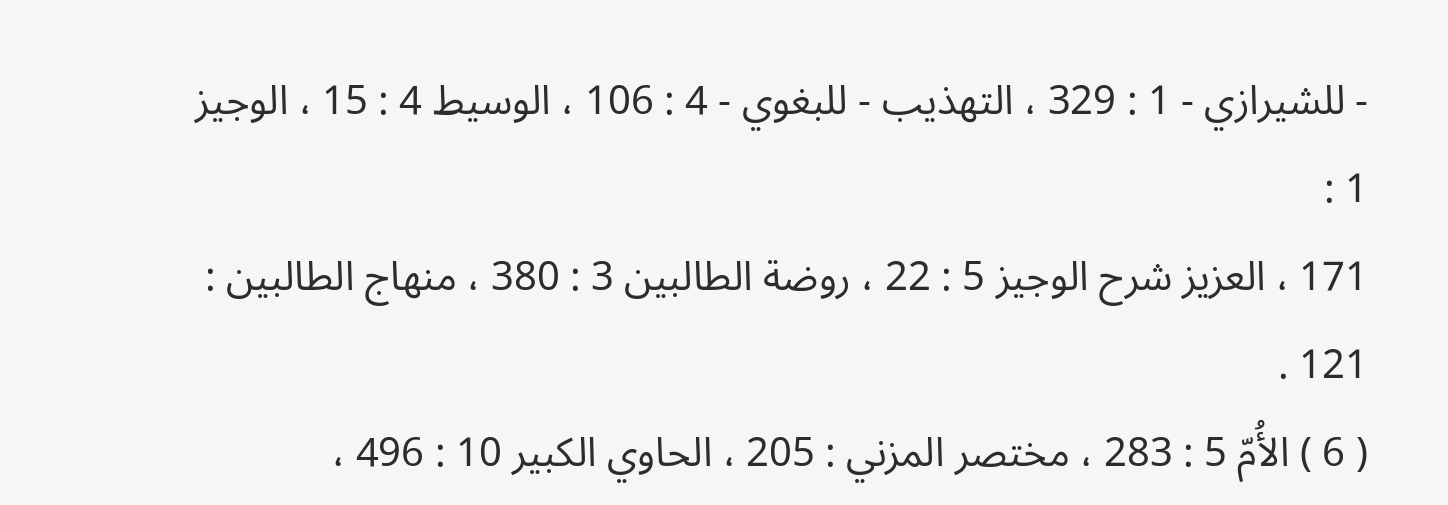- للشيرازي - 1 : 329 ، التهذيب - للبغوي - 4 : 106 ، الوسيط 4 : 15 ، الوجيز 1 :
171 ، العزيز شرح الوجيز 5 : 22 ، روضة الطالبين 3 : 380 ، منهاج الطالبين :
121 .
( 6 ) الأُمّ 5 : 283 ، مختصر المزني : 205 ، الحاوي الكبير 10 : 496 ،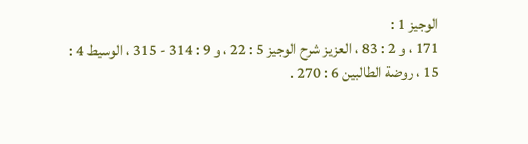الوجيز 1 :
171 ، و 2 : 83 ، العزيز شرح الوجيز 5 : 22 ، و 9 : 314 - 315 ، الوسيط 4 :
15 ، روضة الطالبين 6 : 270 .